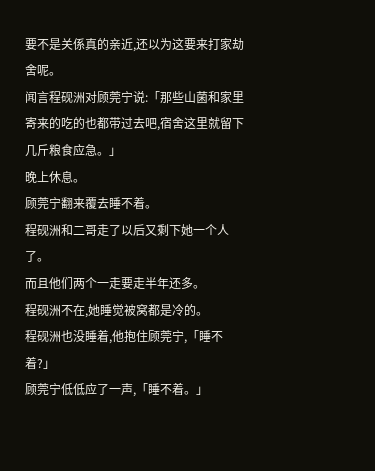要不是关係真的亲近,还以为这要来打家劫舍呢。
闻言程砚洲对顾莞宁说:「那些山菌和家里寄来的吃的也都带过去吧,宿舍这里就留下几斤粮食应急。」
晚上休息。
顾莞宁翻来覆去睡不着。
程砚洲和二哥走了以后又剩下她一个人了。
而且他们两个一走要走半年还多。
程砚洲不在,她睡觉被窝都是冷的。
程砚洲也没睡着,他抱住顾莞宁,「睡不着?」
顾莞宁低低应了一声,「睡不着。」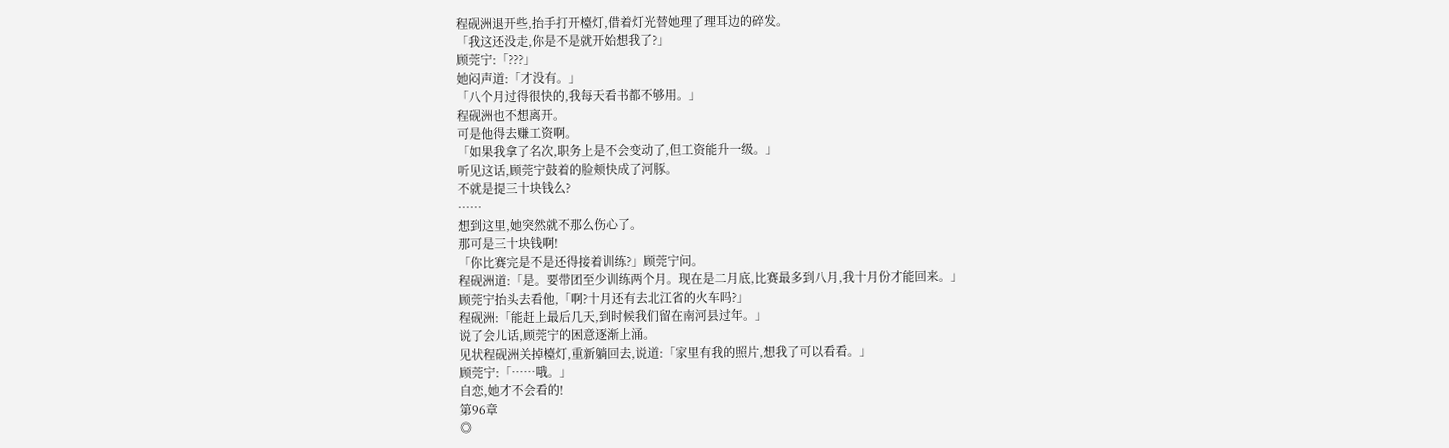程砚洲退开些,抬手打开檯灯,借着灯光替她理了理耳边的碎发。
「我这还没走,你是不是就开始想我了?」
顾莞宁:「???」
她闷声道:「才没有。」
「八个月过得很快的,我每天看书都不够用。」
程砚洲也不想离开。
可是他得去赚工资啊。
「如果我拿了名次,职务上是不会变动了,但工资能升一级。」
听见这话,顾莞宁鼓着的脸颊快成了河豚。
不就是提三十块钱么?
……
想到这里,她突然就不那么伤心了。
那可是三十块钱啊!
「你比赛完是不是还得接着训练?」顾莞宁问。
程砚洲道:「是。要带团至少训练两个月。现在是二月底,比赛最多到八月,我十月份才能回来。」
顾莞宁抬头去看他,「啊?十月还有去北江省的火车吗?」
程砚洲:「能赶上最后几天,到时候我们留在南河县过年。」
说了会儿话,顾莞宁的困意逐渐上涌。
见状程砚洲关掉檯灯,重新躺回去,说道:「家里有我的照片,想我了可以看看。」
顾莞宁:「……哦。」
自恋,她才不会看的!
第96章
◎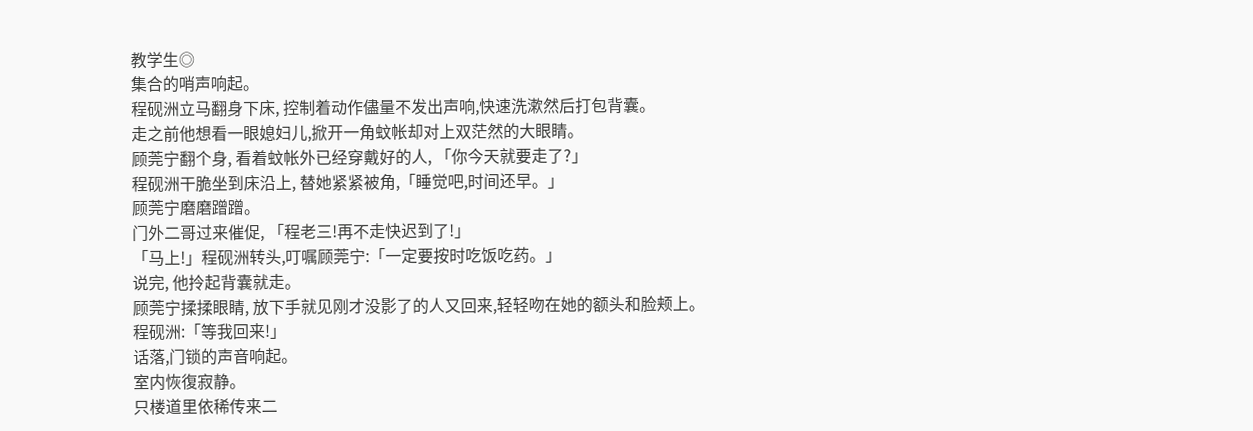教学生◎
集合的哨声响起。
程砚洲立马翻身下床, 控制着动作儘量不发出声响,快速洗漱然后打包背囊。
走之前他想看一眼媳妇儿,掀开一角蚊帐却对上双茫然的大眼睛。
顾莞宁翻个身, 看着蚊帐外已经穿戴好的人, 「你今天就要走了?」
程砚洲干脆坐到床沿上, 替她紧紧被角,「睡觉吧,时间还早。」
顾莞宁磨磨蹭蹭。
门外二哥过来催促, 「程老三!再不走快迟到了!」
「马上!」程砚洲转头,叮嘱顾莞宁:「一定要按时吃饭吃药。」
说完, 他拎起背囊就走。
顾莞宁揉揉眼睛, 放下手就见刚才没影了的人又回来,轻轻吻在她的额头和脸颊上。
程砚洲:「等我回来!」
话落,门锁的声音响起。
室内恢復寂静。
只楼道里依稀传来二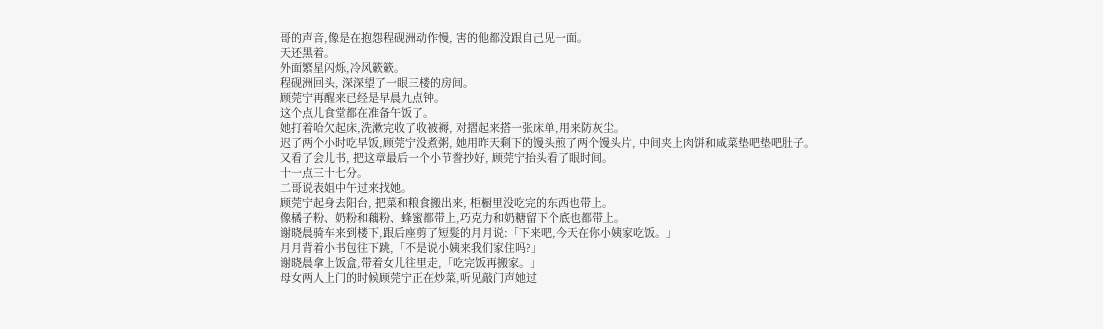哥的声音,像是在抱怨程砚洲动作慢, 害的他都没跟自己见一面。
天还黑着。
外面繁星闪烁,冷风簌簌。
程砚洲回头, 深深望了一眼三楼的房间。
顾莞宁再醒来已经是早晨九点钟。
这个点儿食堂都在准备午饭了。
她打着哈欠起床,洗漱完收了收被褥, 对摺起来搭一张床单,用来防灰尘。
迟了两个小时吃早饭,顾莞宁没煮粥, 她用昨天剩下的馒头煎了两个馒头片, 中间夹上肉饼和咸菜垫吧垫吧肚子。
又看了会儿书, 把这章最后一个小节誊抄好, 顾莞宁抬头看了眼时间。
十一点三十七分。
二哥说表姐中午过来找她。
顾莞宁起身去阳台, 把菜和粮食搬出来, 柜橱里没吃完的东西也带上。
像橘子粉、奶粉和藕粉、蜂蜜都带上,巧克力和奶糖留下个底也都带上。
谢晓晨骑车来到楼下,跟后座剪了短髮的月月说:「下来吧,今天在你小姨家吃饭。」
月月背着小书包往下跳,「不是说小姨来我们家住吗?」
谢晓晨拿上饭盒,带着女儿往里走,「吃完饭再搬家。」
母女两人上门的时候顾莞宁正在炒菜,听见敲门声她过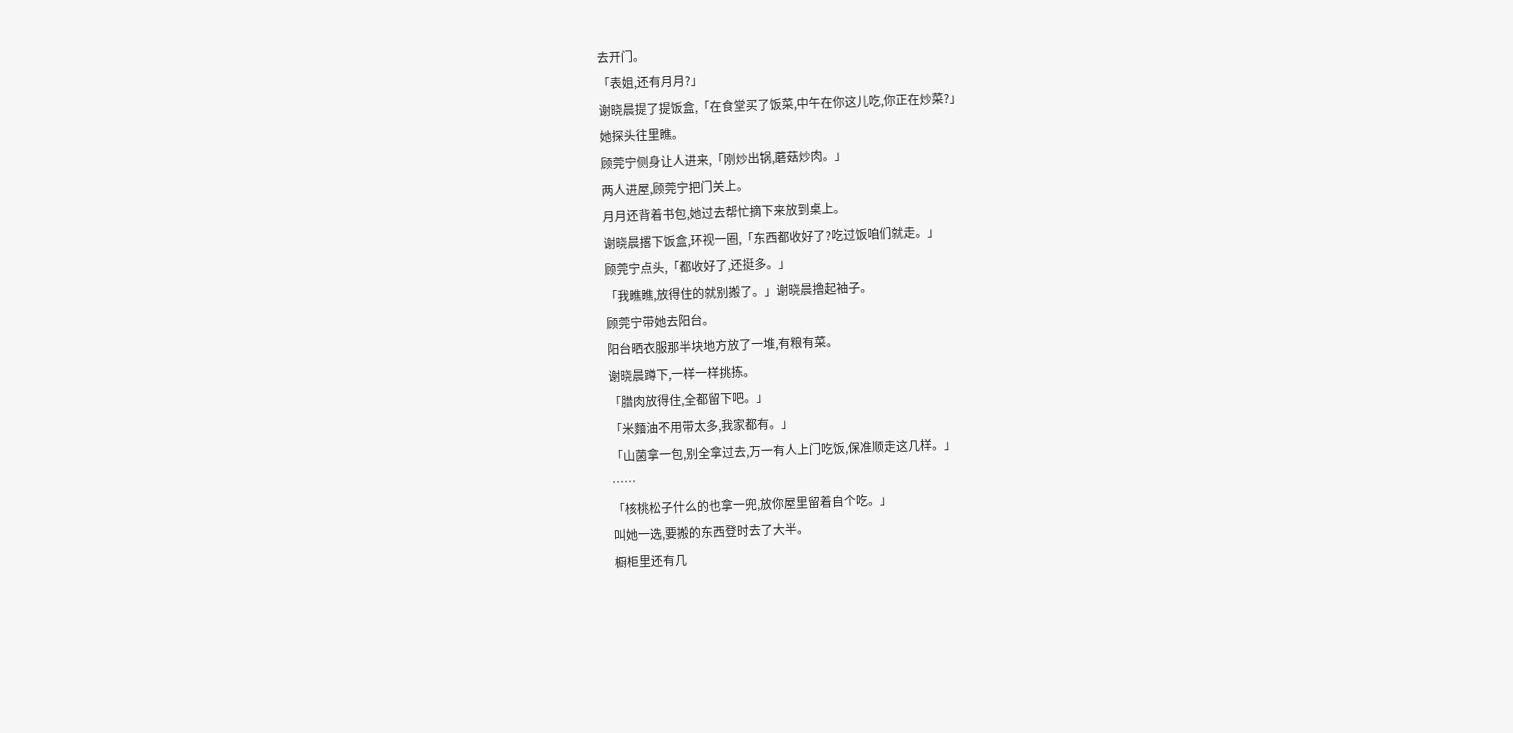去开门。
「表姐,还有月月?」
谢晓晨提了提饭盒,「在食堂买了饭菜,中午在你这儿吃,你正在炒菜?」
她探头往里瞧。
顾莞宁侧身让人进来,「刚炒出锅,蘑菇炒肉。」
两人进屋,顾莞宁把门关上。
月月还背着书包,她过去帮忙摘下来放到桌上。
谢晓晨撂下饭盒,环视一圈,「东西都收好了?吃过饭咱们就走。」
顾莞宁点头,「都收好了,还挺多。」
「我瞧瞧,放得住的就别搬了。」谢晓晨撸起袖子。
顾莞宁带她去阳台。
阳台晒衣服那半块地方放了一堆,有粮有菜。
谢晓晨蹲下,一样一样挑拣。
「腊肉放得住,全都留下吧。」
「米麵油不用带太多,我家都有。」
「山菌拿一包,别全拿过去,万一有人上门吃饭,保准顺走这几样。」
……
「核桃松子什么的也拿一兜,放你屋里留着自个吃。」
叫她一选,要搬的东西登时去了大半。
橱柜里还有几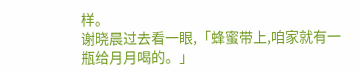样。
谢晓晨过去看一眼,「蜂蜜带上,咱家就有一瓶给月月喝的。」